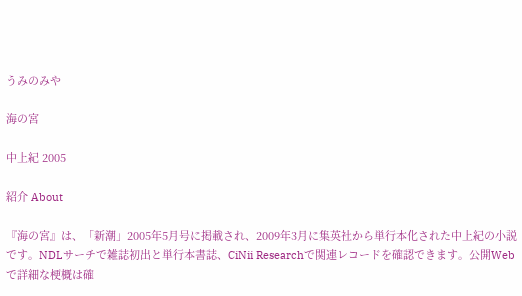うみのみや

海の宮

中上紀 2005

紹介 About

『海の宮』は、「新潮」2005年5月号に掲載され、2009年3月に集英社から単行本化された中上紀の小説です。NDLサーチで雑誌初出と単行本書誌、CiNii Researchで関連レコードを確認できます。公開Webで詳細な梗概は確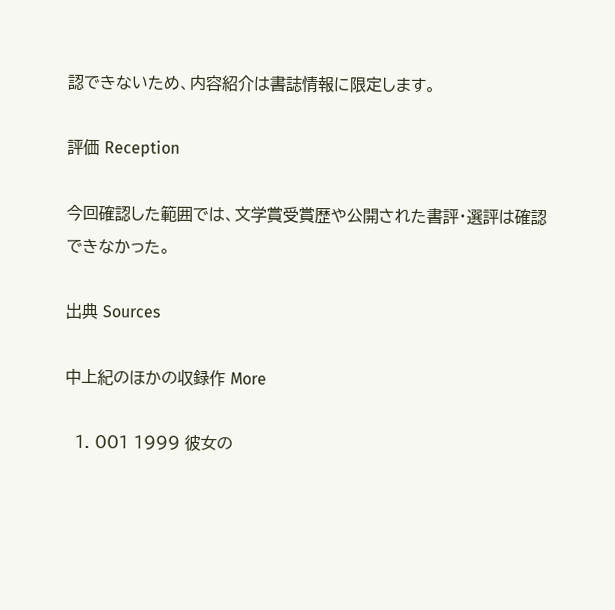認できないため、内容紹介は書誌情報に限定します。

評価 Reception

今回確認した範囲では、文学賞受賞歴や公開された書評・選評は確認できなかった。

出典 Sources

中上紀のほかの収録作 More

  1. 001 1999 彼女の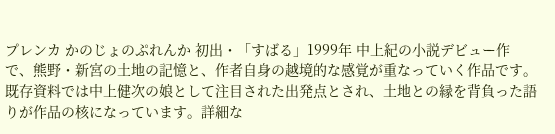プレンカ かのじょのぷれんか 初出・「すばる」1999年 中上紀の小説デビュー作で、熊野・新宮の土地の記憶と、作者自身の越境的な感覚が重なっていく作品です。既存資料では中上健次の娘として注目された出発点とされ、土地との縁を背負った語りが作品の核になっています。詳細な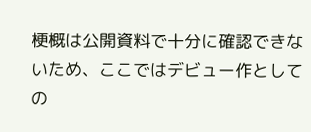梗概は公開資料で十分に確認できないため、ここではデビュー作としての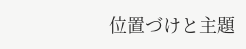位置づけと主題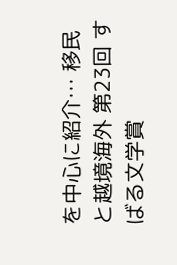を中心に紹介… 移民と越境海外 第23回 すばる文学賞